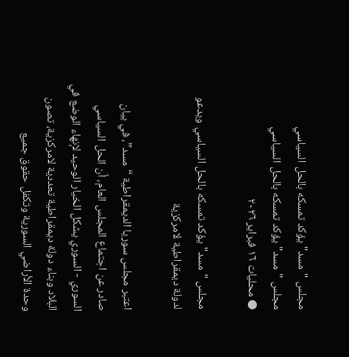مجلس "مسد" يؤكد تمسكه بالحل السياسي
مجلس "مسد" يؤكد تمسكه بالحل السياسي
● محليات ١٦ فبراير ٢٠٢٦

مجلس "مسد" يؤكد تمسكه بالحل السياسي ويدعو لدولة ديمقراطية لامركزية

اعتبر مجلس سوريا الديمقراطية “مسد”، في بيان صادر عن اجتماع المجلس العام، أن الحل السياسي السوري - السوري يشكل الخيار الوحيد لإنهاء الوضع في البلاد وبناء دولة ديمقراطية تعددية لامركزية، تصون وحدة الأراضي السورية وتكفل حقوق جميع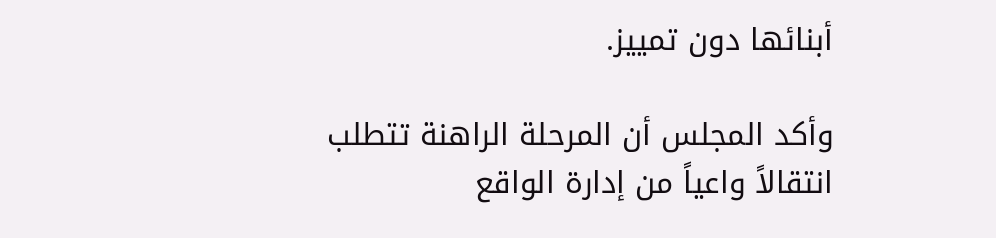أبنائها دون تمييز.

وأكد المجلس أن المرحلة الراهنة تتطلب انتقالاً واعياً من إدارة الواقع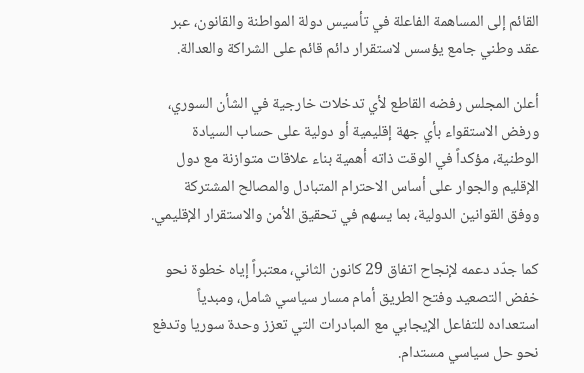القائم إلى المساهمة الفاعلة في تأسيس دولة المواطنة والقانون، عبر عقد وطني جامع يؤسس لاستقرار دائم قائم على الشراكة والعدالة.

أعلن المجلس رفضه القاطع لأي تدخلات خارجية في الشأن السوري، ورفض الاستقواء بأي جهة إقليمية أو دولية على حساب السيادة الوطنية، مؤكداً في الوقت ذاته أهمية بناء علاقات متوازنة مع دول الإقليم والجوار على أساس الاحترام المتبادل والمصالح المشتركة ووفق القوانين الدولية، بما يسهم في تحقيق الأمن والاستقرار الإقليمي.

كما جدّد دعمه لإنجاح اتفاق 29 كانون الثاني، معتبراً إياه خطوة نحو خفض التصعيد وفتح الطريق أمام مسار سياسي شامل، ومبدياً استعداده للتفاعل الإيجابي مع المبادرات التي تعزز وحدة سوريا وتدفع نحو حل سياسي مستدام.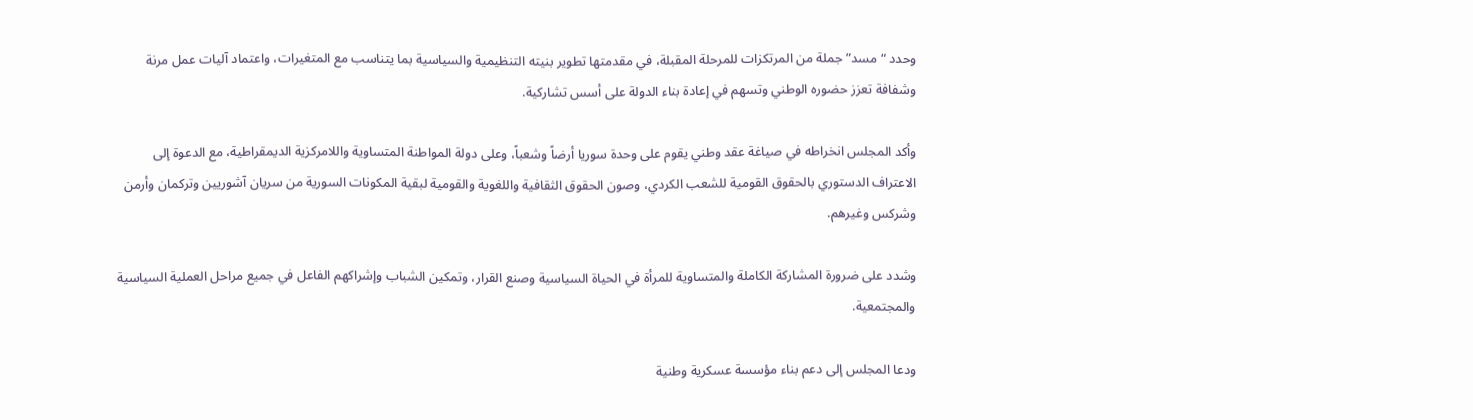وحدد “مسد” جملة من المرتكزات للمرحلة المقبلة، في مقدمتها تطوير بنيته التنظيمية والسياسية بما يتناسب مع المتغيرات، واعتماد آليات عمل مرنة وشفافة تعزز حضوره الوطني وتسهم في إعادة بناء الدولة على أسس تشاركية.

وأكد المجلس انخراطه في صياغة عقد وطني يقوم على وحدة سوريا أرضاً وشعباً، وعلى دولة المواطنة المتساوية واللامركزية الديمقراطية، مع الدعوة إلى الاعتراف الدستوري بالحقوق القومية للشعب الكردي، وصون الحقوق الثقافية واللغوية والقومية لبقية المكونات السورية من سريان آشوريين وتركمان وأرمن وشركس وغيرهم.

وشدد على ضرورة المشاركة الكاملة والمتساوية للمرأة في الحياة السياسية وصنع القرار، وتمكين الشباب وإشراكهم الفاعل في جميع مراحل العملية السياسية والمجتمعية.

ودعا المجلس إلى دعم بناء مؤسسة عسكرية وطنية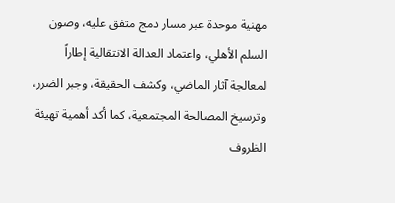مهنية موحدة عبر مسار دمج متفق عليه، وصون السلم الأهلي، واعتماد العدالة الانتقالية إطاراً لمعالجة آثار الماضي، وكشف الحقيقة، وجبر الضرر، وترسيخ المصالحة المجتمعية، كما أكد أهمية تهيئة الظروف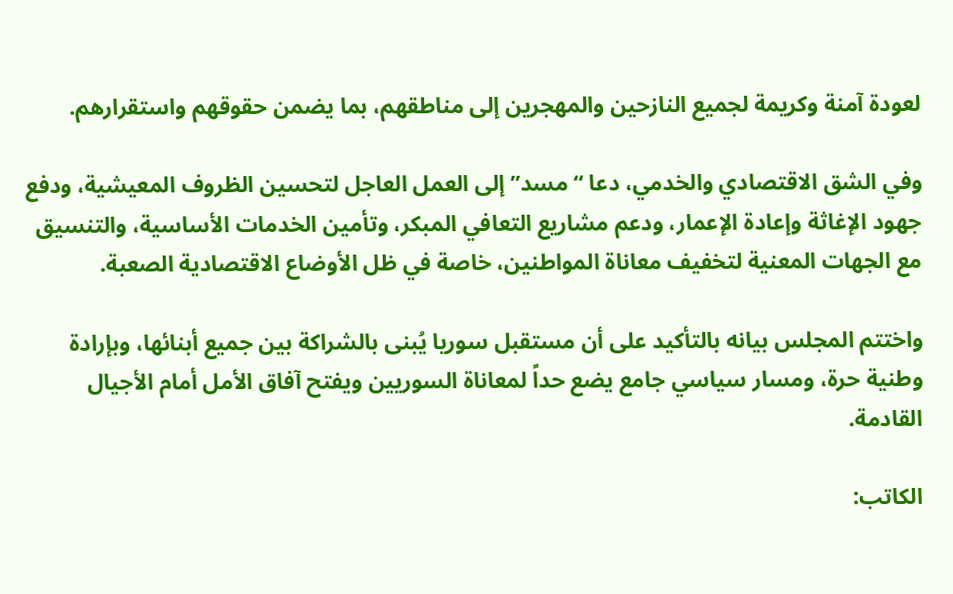لعودة آمنة وكريمة لجميع النازحين والمهجرين إلى مناطقهم، بما يضمن حقوقهم واستقرارهم.

وفي الشق الاقتصادي والخدمي، دعا “مسد” إلى العمل العاجل لتحسين الظروف المعيشية، ودفع جهود الإغاثة وإعادة الإعمار، ودعم مشاريع التعافي المبكر، وتأمين الخدمات الأساسية، والتنسيق مع الجهات المعنية لتخفيف معاناة المواطنين، خاصة في ظل الأوضاع الاقتصادية الصعبة.

واختتم المجلس بيانه بالتأكيد على أن مستقبل سوريا يُبنى بالشراكة بين جميع أبنائها، وبإرادة وطنية حرة، ومسار سياسي جامع يضع حداً لمعاناة السوريين ويفتح آفاق الأمل أمام الأجيال القادمة.

الكاتب: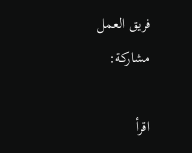فريق العمل
مشاركة:

اقرأ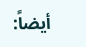أيضاً: